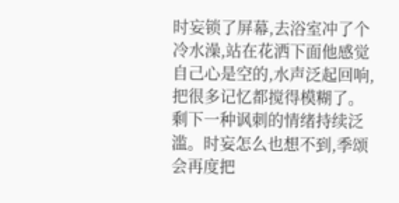时妄锁了屏幕,去浴室冲了个冷水澡,站在花洒下面他感觉自己心是空的,水声泛起回响,把很多记忆都搅得模糊了。
剩下一种讽刺的情绪持续泛滥。时妄怎么也想不到,季颂会再度把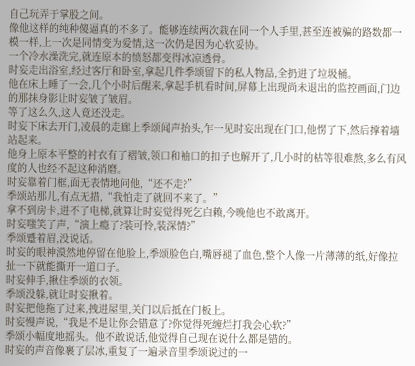自己玩弄于掌股之间。
像他这样的纯种傻逼真的不多了。能够连续两次栽在同一个人手里,甚至连被骗的路数都一模一样,上一次是同情变为爱情,这一次仍是因为心软妥协。
一个冷水澡洗完,就连原本的愤怒都变得冰凉透骨。
时妄走出浴室,经过客厅和卧室,拿起几件季颂留下的私人物品,全扔进了垃圾桶。
他在床上睡了一会,几个小时后醒来,拿起手机看时间,屏幕上出现尚未退出的监控画面,门边的那抹身影让时妄皱了皱眉。
等了这么久,这人竟还没走。
时妄下床去开门,凌晨的走廊上季颂闻声抬头,乍一见时妄出现在门口,他愣了下,然后撑着墙站起来。
他身上原本平整的衬衣有了褶皱,领口和袖口的扣子也解开了,几小时的枯等很难熬,多么有风度的人也经不起这种消磨。
时妄靠着门框,面无表情地问他,“还不走?”
季颂站那儿,有点无措,“我怕走了就回不来了。”
拿不到房卡,进不了电梯,就算让时妄觉得死乞白赖,今晚他也不敢离开。
时妄嗤笑了声,“演上瘾了?装可怜,装深情?”
季颂蹙着眉,没说话。
时妄的眼神漠然地停留在他脸上,季颂脸色白,嘴唇褪了血色,整个人像一片薄薄的纸,好像拉扯一下就能撕开一道口子。
时妄伸手,揪住季颂的衣领。
季颂没躲,就让时妄揪着。
时妄把他拖了过来,拽进屋里,关门以后抵在门板上。
时妄慢声说,“我是不是让你会错意了?你觉得死缠烂打我会心软?”
季颂小幅度地摇头。他不敢说话,他觉得自己现在说什么都是错的。
时妄的声音像裹了层冰,重复了一遍录音里季颂说过的一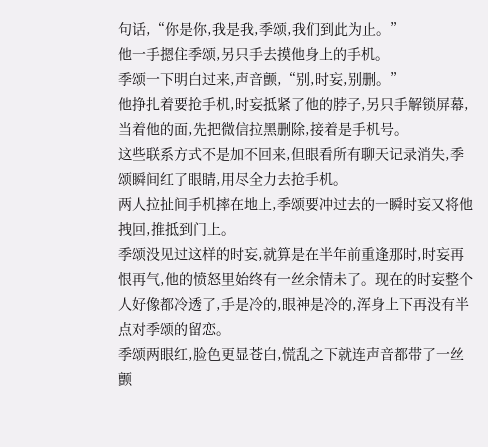句话,“你是你,我是我,季颂,我们到此为止。”
他一手摁住季颂,另只手去摸他身上的手机。
季颂一下明白过来,声音颤,“别,时妄,别删。”
他挣扎着要抢手机,时妄抵紧了他的脖子,另只手解锁屏幕,当着他的面,先把微信拉黑删除,接着是手机号。
这些联系方式不是加不回来,但眼看所有聊天记录消失,季颂瞬间红了眼睛,用尽全力去抢手机。
两人拉扯间手机摔在地上,季颂要冲过去的一瞬时妄又将他拽回,推抵到门上。
季颂没见过这样的时妄,就算是在半年前重逢那时,时妄再恨再气,他的愤怒里始终有一丝余情未了。现在的时妄整个人好像都冷透了,手是冷的,眼神是冷的,浑身上下再没有半点对季颂的留恋。
季颂两眼红,脸色更显苍白,慌乱之下就连声音都带了一丝颤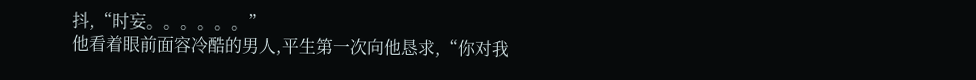抖,“时妄。。。。。。”
他看着眼前面容冷酷的男人,平生第一次向他恳求,“你对我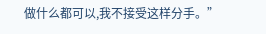做什么都可以,我不接受这样分手。”